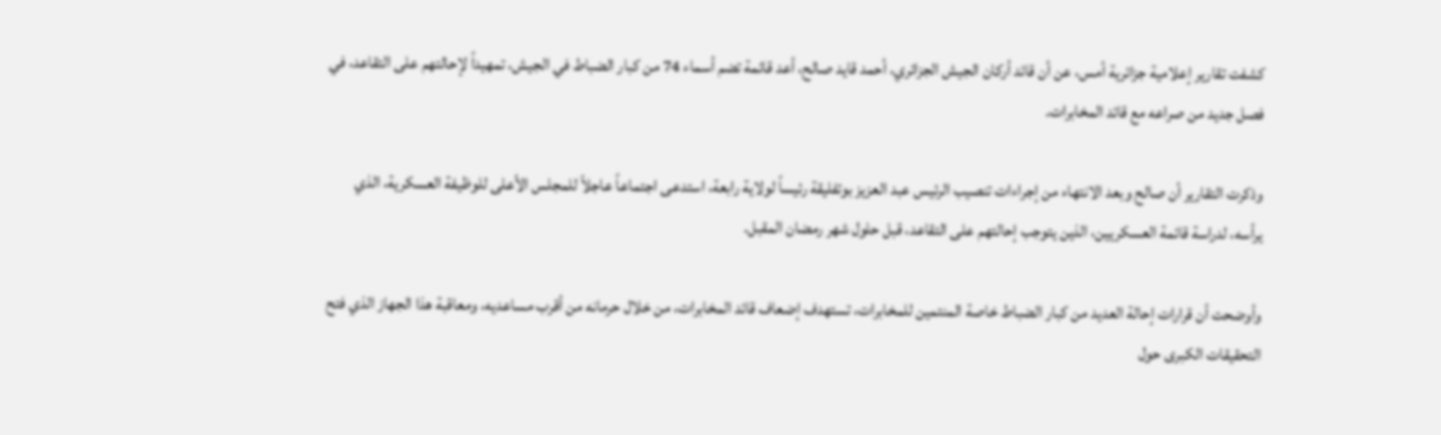كشفت تقارير إعلامية جزائرية أمس، عن أن قائد أركان الجيش الجزائري، أحمد قايد صالح، أعد قائمة تضم أسماء 74 من كبار الضباط في الجيش، تمهيداً لإحالتهم على التقاعد، في فصل جديد من صراعه مع قائد المخابرات.

وذكرت التقارير أن صالح وبعد الانتهاء من إجراءات تنصيب الرئيس عبد العزيز بوتفليقة رئيساً لولاية رابعة، استدعى اجتماعاً عاجلاً للمجلس الأعلى للوظيفة العسكرية، الذي يرأسه، لدراسة قائمة العسكريين، الذين يتوجب إحالتهم على التقاعد، قبل حلول شهر رمضان المقبل.

وأوضحت أن قرارات إحالة العديد من كبار الضباط خاصة المنتمين للمخابرات، تستهدف إضعاف قائد المخابرات، من خلال حرمانه من أقرب مساعديه، ومعاقبة هذا الجهاز الذي فتح التحقيقات الكبرى حول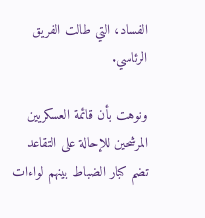الفساد، التي طالت الفريق الرئاسي.

ونوهت بأن قائمة العسكريين المرشحين للإحالة على التقاعد تضم كبار الضباط بينهم لواءات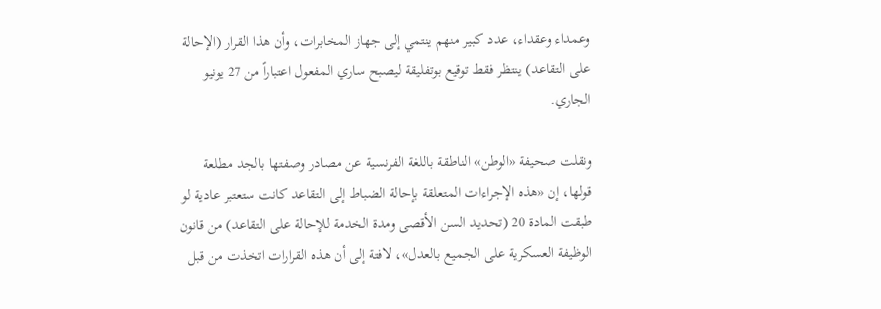وعمداء وعقداء، عدد كبير منهم ينتمي إلى جهاز المخابرات، وأن هذا القرار (الإحالة على التقاعد) ينتظر فقط توقيع بوتفليقة ليصبح ساري المفعول اعتباراً من 27 يونيو الجاري.

ونقلت صحيفة «الوطن» الناطقة باللغة الفرنسية عن مصادر وصفتها بالجد مطلعة قولها، إن «هذه الإجراءات المتعلقة بإحالة الضباط إلى التقاعد كانت ستعتبر عادية لو طبقت المادة 20 (تحديد السن الأقصى ومدة الخدمة للإحالة على التقاعد) من قانون الوظيفة العسكرية على الجميع بالعدل»، لافتة إلى أن هذه القرارات اتخذت من قبل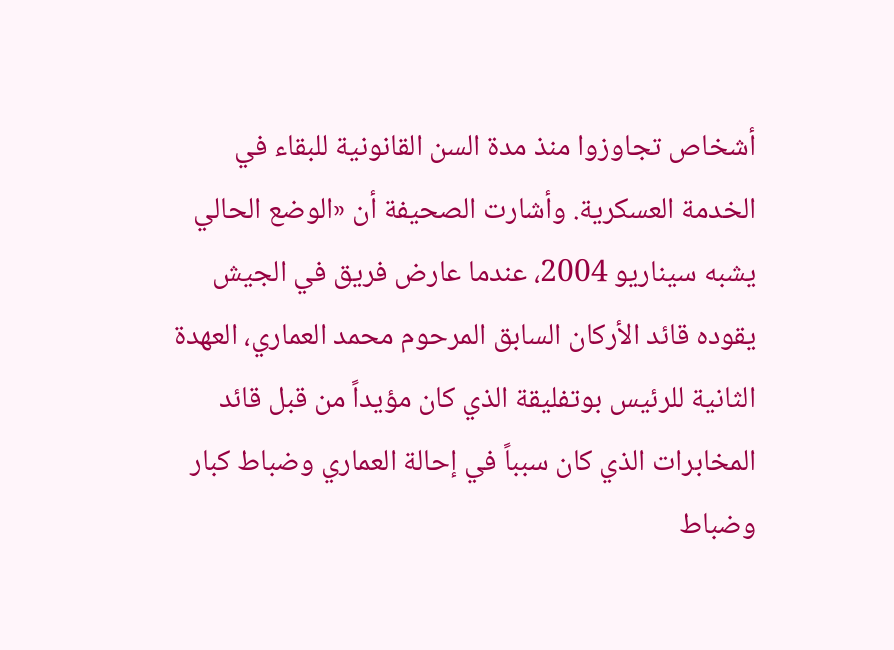أشخاص تجاوزوا منذ مدة السن القانونية للبقاء في الخدمة العسكرية. وأشارت الصحيفة أن «الوضع الحالي يشبه سيناريو 2004، عندما عارض فريق في الجيش يقوده قائد الأركان السابق المرحوم محمد العماري، العهدة الثانية للرئيس بوتفليقة الذي كان مؤيداً من قبل قائد المخابرات الذي كان سبباً في إحالة العماري وضباط كبار وضباط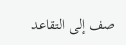صف إلى التقاعد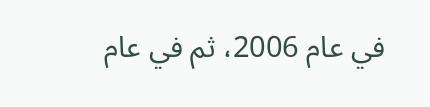في عام 2006، ثم في عام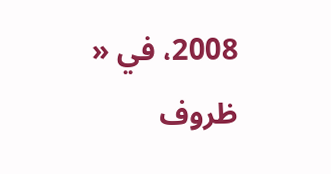2008، في « ظروف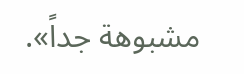مشبوهة جداً».